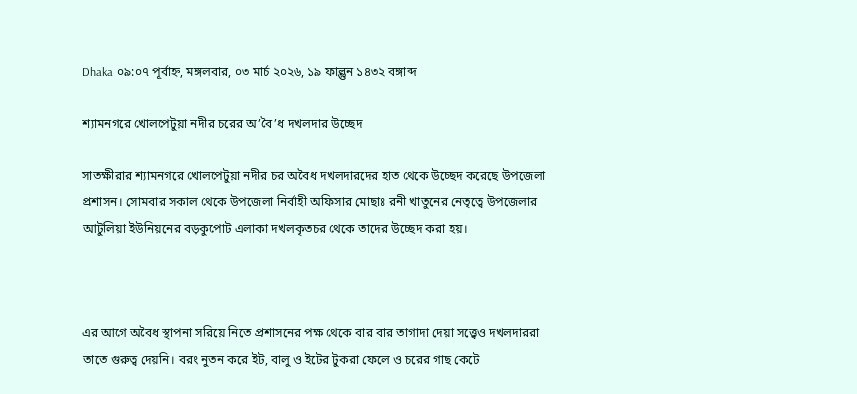Dhaka ০৯:০৭ পূর্বাহ্ন, মঙ্গলবার, ০৩ মার্চ ২০২৬, ১৯ ফাল্গুন ১৪৩২ বঙ্গাব্দ

শ্যামনগরে খোলপেটুয়া নদীর চরের অ’বৈ’ধ দখলদার উচ্ছেদ

সাতক্ষীরার শ্যামনগরে খোলপেটুয়া নদীর চর অবৈধ দখলদারদের হাত থেকে উচ্ছেদ করেছে উপজেলা প্রশাসন। সোমবার সকাল থেকে উপজেলা নির্বাহী অফিসার মোছাঃ রনী খাতুনের নেতৃত্বে উপজেলার আটুলিয়া ইউনিয়নের বড়কুপোট এলাকা দখলকৃতচর থেকে তাদের উচ্ছেদ করা হয়।



এর আগে অবৈধ স্থাপনা সরিয়ে নিতে প্রশাসনের পক্ষ থেকে বার বার তাগাদা দেয়া সত্ত্বেও দখলদাররা তাতে গুরুত্ব দেয়নি। বরং নুতন করে ইট, বালু ও ইটের টুকরা ফেলে ও চরের গাছ কেটে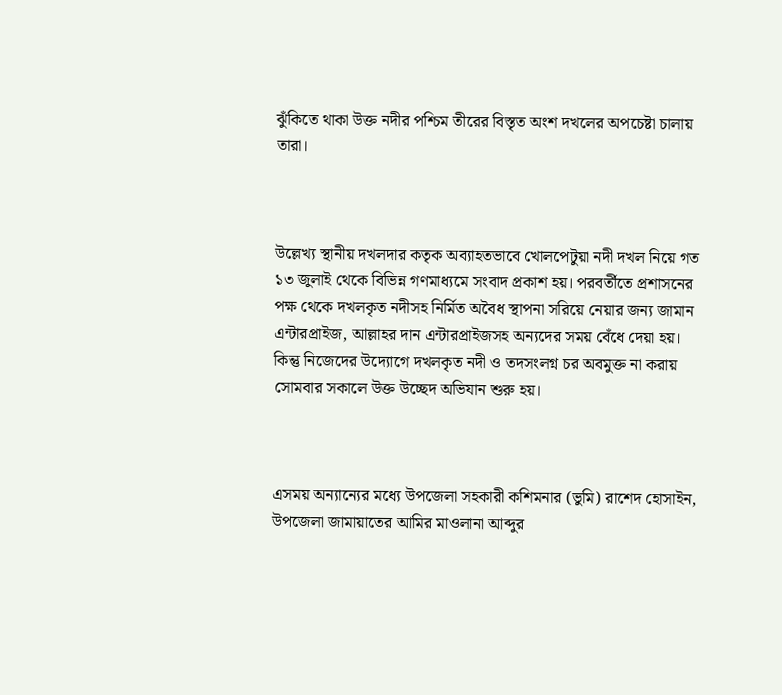ঝুঁকিতে থাকা উক্ত নদীর পশ্চিম তীরের বিস্তৃত অংশ দখলের অপচেষ্টা চালায় তারা।



উল্লেখ্য স্থানীয় দখলদার কতৃক অব্যাহতভাবে খোলপেটুয়া নদী দখল নিয়ে গত ১৩ জুলাই থেকে বিভিন্ন গণমাধ্যমে সংবাদ প্রকাশ হয়। পরবর্তীতে প্রশাসনের পক্ষ থেকে দখলকৃত নদীসহ নির্মিত অবৈধ স্থাপনা সরিয়ে নেয়ার জন্য জামান এন্টারপ্রাইজ, আল্লাহর দান এন্টারপ্রাইজসহ অন্যদের সময় বেঁধে দেয়া হয়। কিন্তু নিজেদের উদ্যোগে দখলকৃত নদী ও তদসংলগ্ন চর অবমুক্ত না করায় সোমবার সকালে উক্ত উচ্ছেদ অভিযান শুরু হয়।



এসময় অন্যান্যের মধ্যে উপজেলা সহকারী কশিমনার (ভুমি) রাশেদ হোসাইন, উপজেলা জামায়াতের আমির মাওলানা আব্দুর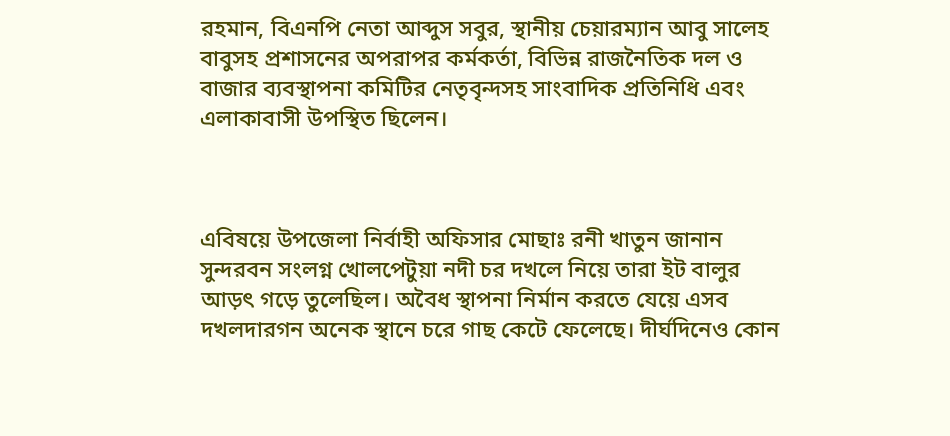রহমান, বিএনপি নেতা আব্দুস সবুর, স্থানীয় চেয়ারম্যান আবু সালেহ বাবুসহ প্রশাসনের অপরাপর কর্মকর্তা, বিভিন্ন রাজনৈতিক দল ও বাজার ব্যবস্থাপনা কমিটির নেতৃবৃন্দসহ সাংবাদিক প্রতিনিধি এবং এলাকাবাসী উপস্থিত ছিলেন।



এবিষয়ে উপজেলা নির্বাহী অফিসার মোছাঃ রনী খাতুন জানান সুন্দরবন সংলগ্ন খোলপেটুয়া নদী চর দখলে নিয়ে তারা ইট বালুর আড়ৎ গড়ে তুলেছিল। অবৈধ স্থাপনা নির্মান করতে যেয়ে এসব দখলদারগন অনেক স্থানে চরে গাছ কেটে ফেলেছে। দীর্ঘদিনেও কোন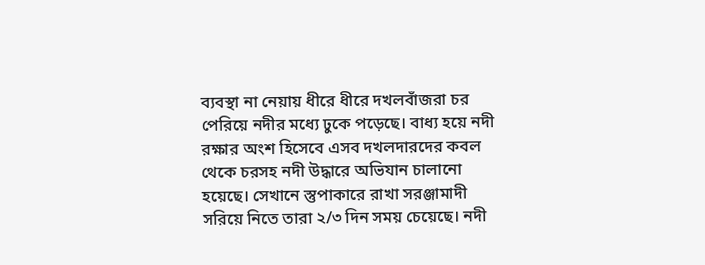ব্যবস্থা না নেয়ায় ধীরে ধীরে দখলবাঁজরা চর পেরিয়ে নদীর মধ্যে ঢুকে পড়েছে। বাধ্য হয়ে নদী রক্ষার অংশ হিসেবে এসব দখলদারদের কবল থেকে চরসহ নদী উদ্ধারে অভিযান চালানো হয়েছে। সেখানে স্তুপাকারে রাখা সরঞ্জামাদী সরিয়ে নিতে তারা ২/৩ দিন সময় চেয়েছে। নদী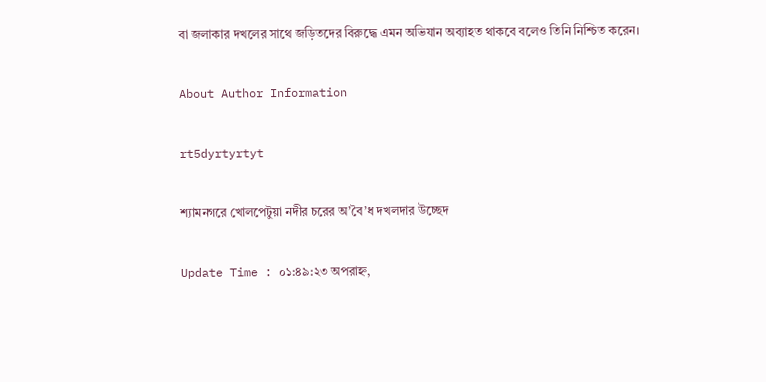বা জলাকার দখলের সাথে জড়িতদের বিরুদ্ধে এমন অভিযান অব্যাহত থাকবে বলেও তিনি নিশ্চিত করেন।

About Author Information

rt5dyrtyrtyt

শ্যামনগরে খোলপেটুয়া নদীর চরের অ’বৈ’ধ দখলদার উচ্ছেদ

Update Time : ০১:৪৯:২৩ অপরাহ্ন,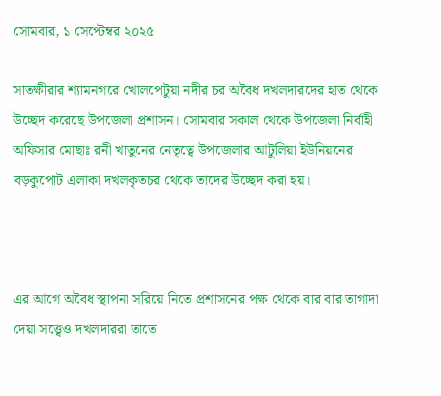সোমবার, ১ সেপ্টেম্বর ২০২৫

সাতক্ষীরার শ্যামনগরে খোলপেটুয়া নদীর চর অবৈধ দখলদারদের হাত থেকে উচ্ছেদ করেছে উপজেলা প্রশাসন। সোমবার সকাল থেকে উপজেলা নির্বাহী অফিসার মোছাঃ রনী খাতুনের নেতৃত্বে উপজেলার আটুলিয়া ইউনিয়নের বড়কুপোট এলাকা দখলকৃতচর থেকে তাদের উচ্ছেদ করা হয়।



এর আগে অবৈধ স্থাপনা সরিয়ে নিতে প্রশাসনের পক্ষ থেকে বার বার তাগাদা দেয়া সত্ত্বেও দখলদাররা তাতে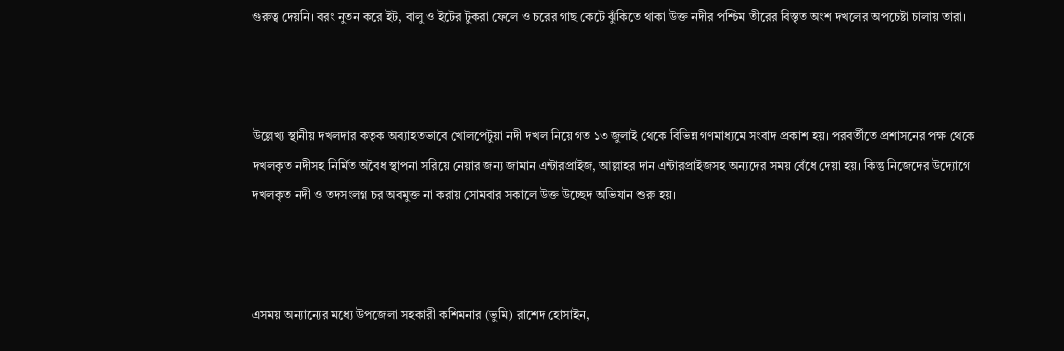গুরুত্ব দেয়নি। বরং নুতন করে ইট, বালু ও ইটের টুকরা ফেলে ও চরের গাছ কেটে ঝুঁকিতে থাকা উক্ত নদীর পশ্চিম তীরের বিস্তৃত অংশ দখলের অপচেষ্টা চালায় তারা।



উল্লেখ্য স্থানীয় দখলদার কতৃক অব্যাহতভাবে খোলপেটুয়া নদী দখল নিয়ে গত ১৩ জুলাই থেকে বিভিন্ন গণমাধ্যমে সংবাদ প্রকাশ হয়। পরবর্তীতে প্রশাসনের পক্ষ থেকে দখলকৃত নদীসহ নির্মিত অবৈধ স্থাপনা সরিয়ে নেয়ার জন্য জামান এন্টারপ্রাইজ, আল্লাহর দান এন্টারপ্রাইজসহ অন্যদের সময় বেঁধে দেয়া হয়। কিন্তু নিজেদের উদ্যোগে দখলকৃত নদী ও তদসংলগ্ন চর অবমুক্ত না করায় সোমবার সকালে উক্ত উচ্ছেদ অভিযান শুরু হয়।



এসময় অন্যান্যের মধ্যে উপজেলা সহকারী কশিমনার (ভুমি) রাশেদ হোসাইন,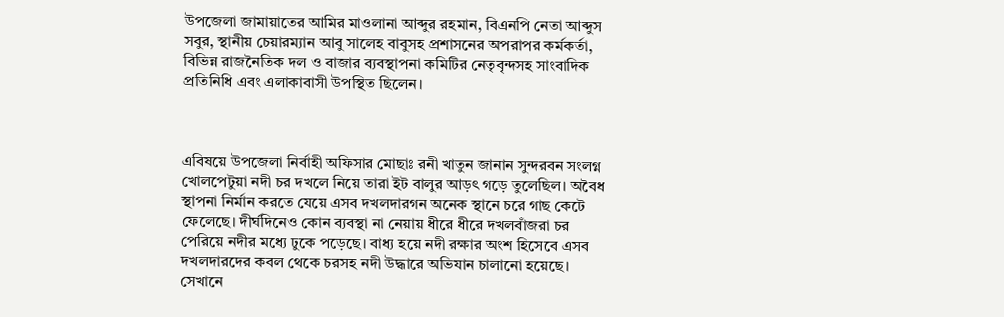উপজেলা জামায়াতের আমির মাওলানা আব্দুর রহমান, বিএনপি নেতা আব্দুস সবুর, স্থানীয় চেয়ারম্যান আবু সালেহ বাবুসহ প্রশাসনের অপরাপর কর্মকর্তা, বিভিন্ন রাজনৈতিক দল ও বাজার ব্যবস্থাপনা কমিটির নেতৃবৃন্দসহ সাংবাদিক প্রতিনিধি এবং এলাকাবাসী উপস্থিত ছিলেন।



এবিষয়ে উপজেলা নির্বাহী অফিসার মোছাঃ রনী খাতুন জানান সুন্দরবন সংলগ্ন খোলপেটুয়া নদী চর দখলে নিয়ে তারা ইট বালুর আড়ৎ গড়ে তুলেছিল। অবৈধ স্থাপনা নির্মান করতে যেয়ে এসব দখলদারগন অনেক স্থানে চরে গাছ কেটে ফেলেছে। দীর্ঘদিনেও কোন ব্যবস্থা না নেয়ায় ধীরে ধীরে দখলবাঁজরা চর পেরিয়ে নদীর মধ্যে ঢুকে পড়েছে। বাধ্য হয়ে নদী রক্ষার অংশ হিসেবে এসব দখলদারদের কবল থেকে চরসহ নদী উদ্ধারে অভিযান চালানো হয়েছে। সেখানে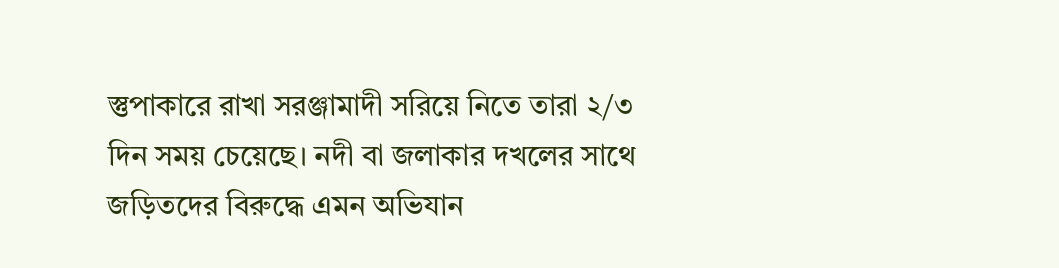স্তুপাকারে রাখা সরঞ্জামাদী সরিয়ে নিতে তারা ২/৩ দিন সময় চেয়েছে। নদী বা জলাকার দখলের সাথে জড়িতদের বিরুদ্ধে এমন অভিযান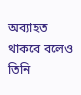অব্যাহত থাকবে বলেও তিনি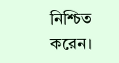নিশ্চিত করেন।